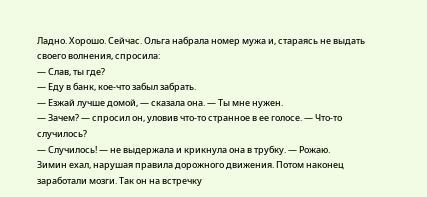Ладно. Хорошо. Сейчас. Ольга набрала номер мужа и, стараясь не выдать своего волнения, спросила:
— Слав, ты где?
— Еду в банк, кое-что забыл забрать.
— Езжай лучше домой, — сказала она. — Ты мне нужен.
— Зачем? — спросил он, уловив что-то странное в ее голосе. — Что-то случилось?
— Случилось! — не выдержала и крикнула она в трубку. — Рожаю.
Зимин ехал, нарушая правила дорожного движения. Потом наконец заработали мозги. Так он на встречку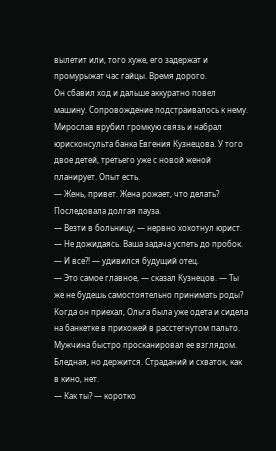вылетит или, того хуже, его задержат и промурыжат час гайцы. Время дорого.
Он сбавил ход и дальше аккуратно повел машину. Сопровождение подстраивалось к нему. Мирослав врубил громкую связь и набрал юрисконсульта банка Евгения Кузнецова. У того двое детей, третьего уже с новой женой планирует. Опыт есть.
— Жень, привет. Жена рожает, что делать?
Последовала долгая пауза.
— Везти в больницу, — нервно хохотнул юрист. — Не дожидаясь. Ваша задача успеть до пробок.
— И все?! — удивился будущий отец.
— Это самое главное, — сказал Кузнецов. — Ты же не будешь самостоятельно принимать роды?
Когда он приехал, Ольга была уже одета и сидела на банкетке в прихожей в расстегнутом пальто. Мужчина быстро просканировал ее взглядом. Бледная, но держится. Страданий и схваток, как в кино, нет.
— Как ты? — коротко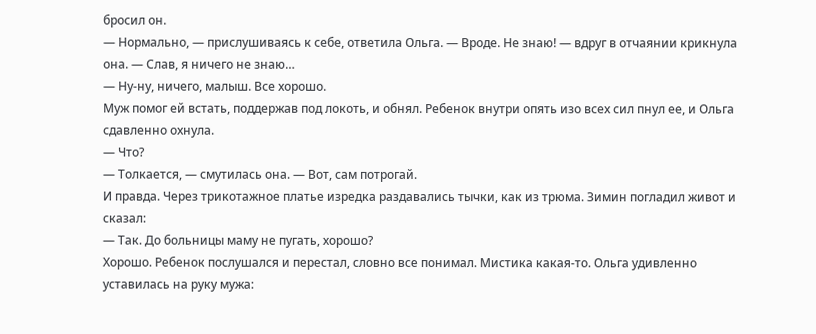бросил он.
— Нормально, — прислушиваясь к себе, ответила Ольга. — Вроде. Не знаю! — вдруг в отчаянии крикнула она. — Слав, я ничего не знаю…
— Ну-ну, ничего, малыш. Все хорошо.
Муж помог ей встать, поддержав под локоть, и обнял. Ребенок внутри опять изо всех сил пнул ее, и Ольга сдавленно охнула.
— Что?
— Толкается, — смутилась она. — Вот, сам потрогай.
И правда. Через трикотажное платье изредка раздавались тычки, как из трюма. Зимин погладил живот и сказал:
— Так. До больницы маму не пугать, хорошо?
Хорошо. Ребенок послушался и перестал, словно все понимал. Мистика какая-то. Ольга удивленно уставилась на руку мужа: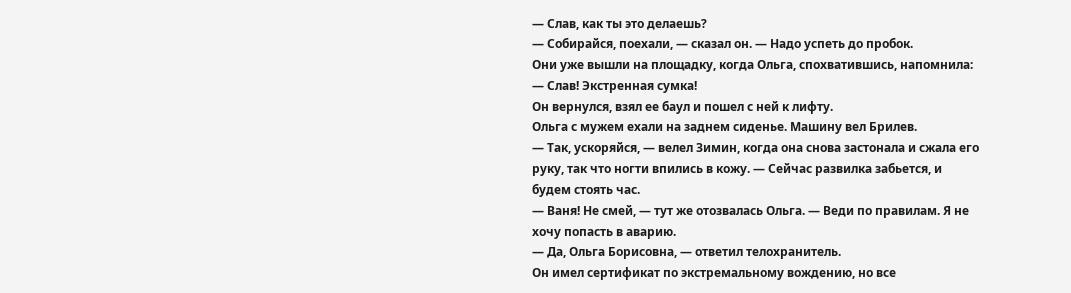— Слав, как ты это делаешь?
— Собирайся, поехали, — сказал он. — Надо успеть до пробок.
Они уже вышли на площадку, когда Ольга, спохватившись, напомнила:
— Слав! Экстренная сумка!
Он вернулся, взял ее баул и пошел с ней к лифту.
Ольга с мужем ехали на заднем сиденье. Машину вел Брилев.
— Так, ускоряйся, — велел Зимин, когда она снова застонала и сжала его руку, так что ногти впились в кожу. — Сейчас развилка забьется, и будем стоять час.
— Ваня! Не смей, — тут же отозвалась Ольга. — Веди по правилам. Я не хочу попасть в аварию.
— Да, Ольга Борисовна, — ответил телохранитель.
Он имел сертификат по экстремальному вождению, но все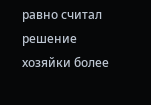равно считал решение хозяйки более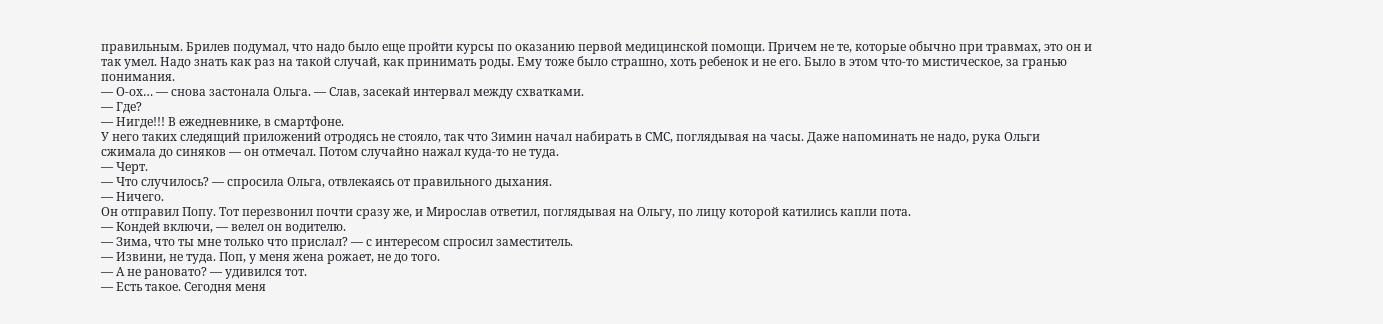правильным. Брилев подумал, что надо было еще пройти курсы по оказанию первой медицинской помощи. Причем не те, которые обычно при травмах, это он и так умел. Надо знать как раз на такой случай, как принимать роды. Ему тоже было страшно, хоть ребенок и не его. Было в этом что-то мистическое, за гранью понимания.
— О-ох… — снова застонала Ольга. — Слав, засекай интервал между схватками.
— Где?
— Нигде!!! В ежедневнике, в смартфоне.
У него таких следящий приложений отродясь не стояло, так что Зимин начал набирать в СМС, поглядывая на часы. Даже напоминать не надо, рука Ольги сжимала до синяков — он отмечал. Потом случайно нажал куда-то не туда.
— Черт.
— Что случилось? — спросила Ольга, отвлекаясь от правильного дыхания.
— Ничего.
Он отправил Попу. Тот перезвонил почти сразу же, и Мирослав ответил, поглядывая на Ольгу, по лицу которой катились капли пота.
— Кондей включи, — велел он водителю.
— Зима, что ты мне только что прислал? — с интересом спросил заместитель.
— Извини, не туда. Поп, у меня жена рожает, не до того.
— А не рановато? — удивился тот.
— Есть такое. Сегодня меня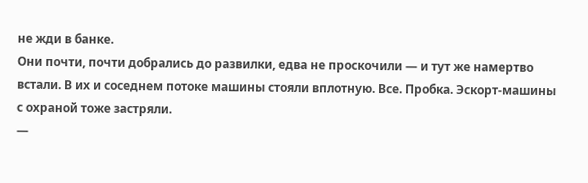не жди в банке.
Они почти, почти добрались до развилки, едва не проскочили — и тут же намертво встали. В их и соседнем потоке машины стояли вплотную. Все. Пробка. Эскорт-машины с охраной тоже застряли.
—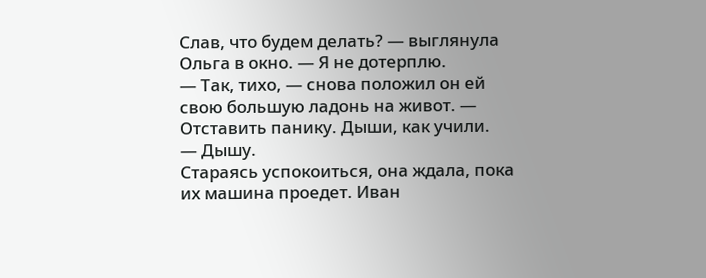Слав, что будем делать? — выглянула Ольга в окно. — Я не дотерплю.
— Так, тихо, — снова положил он ей свою большую ладонь на живот. — Отставить панику. Дыши, как учили.
— Дышу.
Стараясь успокоиться, она ждала, пока их машина проедет. Иван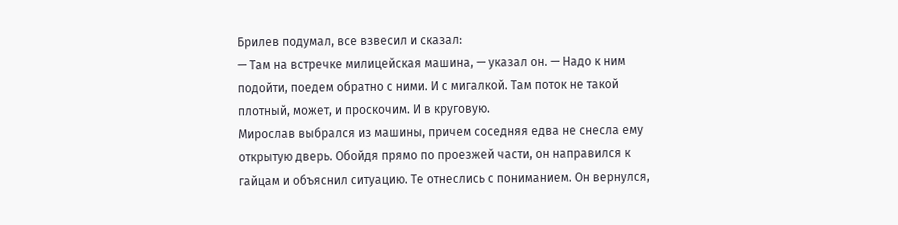Брилев подумал, все взвесил и сказал:
— Там на встречке милицейская машина, — указал он. — Надо к ним подойти, поедем обратно с ними. И с мигалкой. Там поток не такой плотный, может, и проскочим. И в круговую.
Мирослав выбрался из машины, причем соседняя едва не снесла ему открытую дверь. Обойдя прямо по проезжей части, он направился к гайцам и объяснил ситуацию. Те отнеслись с пониманием. Он вернулся,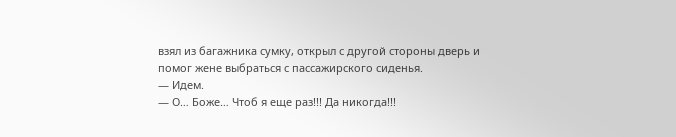взял из багажника сумку, открыл с другой стороны дверь и помог жене выбраться с пассажирского сиденья.
— Идем.
— О… Боже… Чтоб я еще раз!!! Да никогда!!!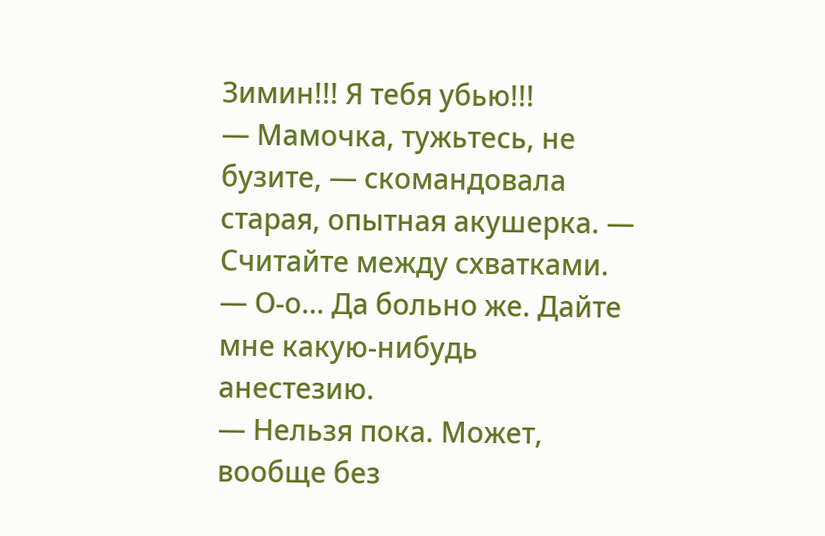Зимин!!! Я тебя убью!!!
— Мамочка, тужьтесь, не бузите, — скомандовала старая, опытная акушерка. — Считайте между схватками.
— О-о… Да больно же. Дайте мне какую-нибудь анестезию.
— Нельзя пока. Может, вообще без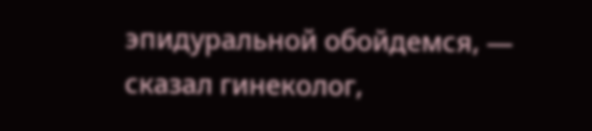эпидуральной обойдемся, — сказал гинеколог,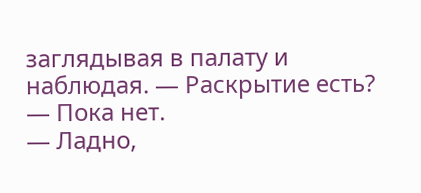заглядывая в палату и наблюдая. — Раскрытие есть?
— Пока нет.
— Ладно,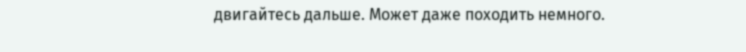двигайтесь дальше. Может даже походить немного.